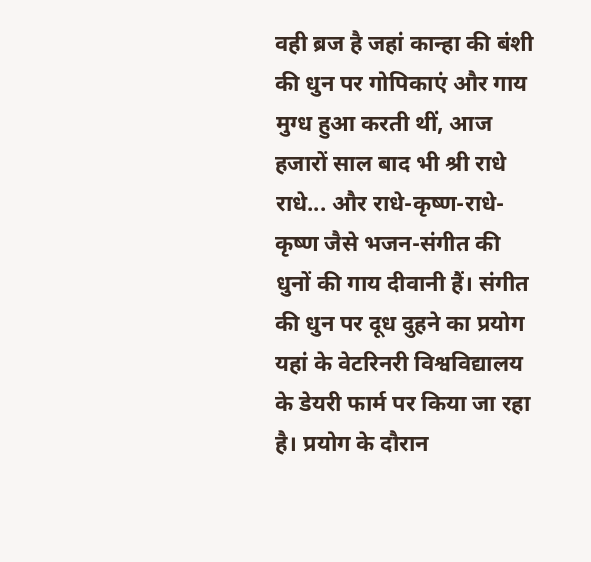वही ब्रज है जहां कान्हा की बंशी की धुन पर गोपिकाएं और गाय मुग्ध हुआ करती थीं, आज हजारों साल बाद भी श्री राधे राधे... और राधे-कृष्ण-राधे-कृष्ण जैसे भजन-संगीत की धुनों की गाय दीवानी हैं। संगीत की धुन पर दूध दुहने का प्रयोग यहां के वेटरिनरी विश्वविद्यालय के डेयरी फार्म पर किया जा रहा है। प्रयोग के दौरान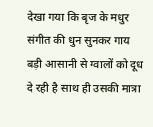देखा गया कि बृज के मधुर संगीत की धुन सुनकर गाय बड़ी आसानी से ग्वालों को दूध दे रही है साथ ही उसकी मात्रा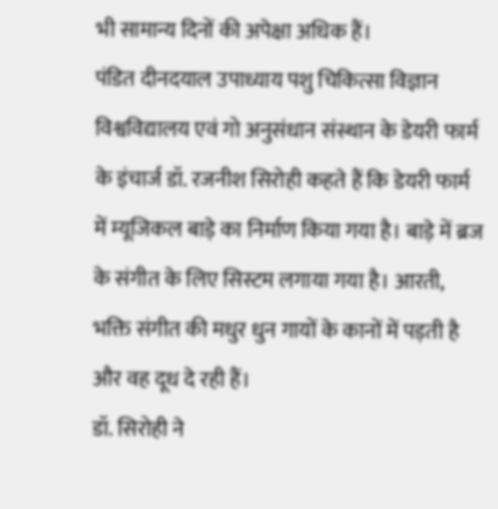भी सामान्य दिनों की अपेक्षा अधिक हैं।
पंडित दीनदयाल उपाध्याय पशु चिकित्सा विज्ञान विश्वविद्यालय एवं गो अनुसंधान संस्थान के डेयरी फार्म के इंचार्ज डॉ. रजनीश सिरोही कहते हैं कि डेयरी फार्म में म्यूजिकल बाड़े का निर्माण किया गया है। बाड़े में ब्रज के संगीत के लिए सिस्टम लगाया गया है। आरती, भक्ति संगीत की मधुर धुन गायों के कानों में पड़ती है और वह दूध दे रही हैं।
डॉ. सिरोही ने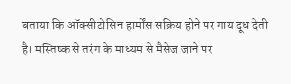बताया कि ऑक्सीटोसिन हार्मोंस सक्रिय होने पर गाय दूध देती है। मस्तिष्क से तरंग के माध्यम से मैसेज जाने पर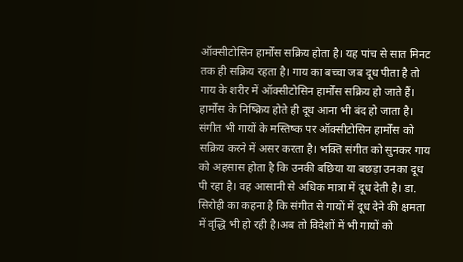ऑक्सीटोसिन हार्मोंस सक्रिय होता है। यह पांच से सात मिनट तक ही सक्रिय रहता है। गाय का बच्चा जब दूध पीता है तो गाय के शरीर में ऑक्सीटोसिन हार्मोंस सक्रिय हो जाते हैं। हार्मोंस के निष्क्रिय होते ही दूध आना भी बंद हो जाता है।
संगीत भी गायों के मस्तिष्क पर ऑक्सीटोसिन हार्मोंस को सक्रिय करने में असर करता है। भक्ति संगीत को सुनकर गाय को अहसास होता है कि उनकी बछिया या बछड़ा उनका दूध पी रहा है। वह आसानी से अधिक मात्रा में दूध देती है। डा. सिरोही का कहना है कि संगीत से गायों में दूध देने की क्षमता में वृद्धि भी हो रही है।अब तो विदेशों में भी गायों को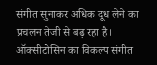संगीत सुनाकर अधिक दूध लेने का प्रचलन तेजी से बढ़ रहा है।
ऑक्सीटोसिन का विकल्प संगीत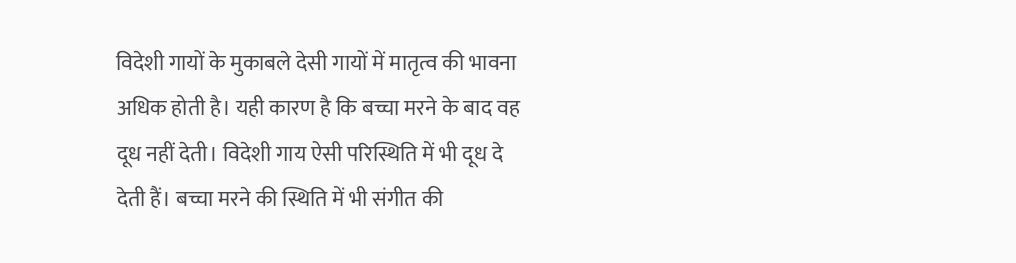विदेशी गायों के मुकाबले देसी गायों में मातृत्व की भावना अधिक होती है। यही कारण है कि बच्चा मरने के बाद वह दूध नहीं देती। विदेशी गाय ऐसी परिस्थिति में भी दूध दे देती हैं। बच्चा मरने की स्थिति में भी संगीत की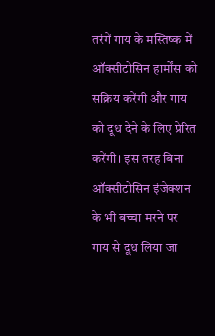तरंगें गाय के मस्तिष्क में ऑक्सीटोसिन हार्मोंस को सक्रिय करेंगी और गाय को दूध देने के लिए प्रेरित करेंगी। इस तरह बिना ऑक्सीटोसिन इंजेक्शन के भी बच्चा मरने पर गाय से दूध लिया जा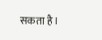सकता है।